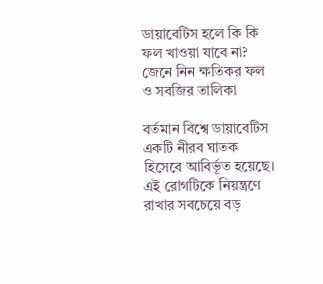ডায়াবেটিস হলে কি কি ফল খাওয়া যাবে না? জেনে নিন ক্ষতিকর ফল ও সবজির তালিকা

বর্তমান বিশ্বে ডায়াবেটিস একটি নীরব ঘাতক হিসেবে আবির্ভূত হয়েছে। এই রোগটিকে নিয়ন্ত্রণে রাখার সবচেয়ে বড়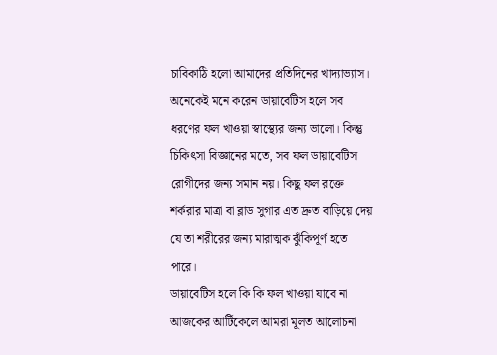চাবিকাঠি হলো আমাদের প্রতিদিনের খাদ্যাভ্যাস। অনেকেই মনে করেন ডায়াবেটিস হলে সব ধরণের ফল খাওয়া স্বাস্থ্যের জন্য ভালো। কিন্তু চিকিৎসা বিজ্ঞানের মতে, সব ফল ডায়াবেটিস রোগীদের জন্য সমান নয়। কিছু ফল রক্তে শর্করার মাত্রা বা ব্লাড সুগার এত দ্রুত বাড়িয়ে দেয় যে তা শরীরের জন্য মারাত্মক ঝুঁকিপূর্ণ হতে পারে।
ডায়াবেটিস হলে কি কি ফল খাওয়া যাবে না
আজকের আর্টিকেলে আমরা মূলত আলোচনা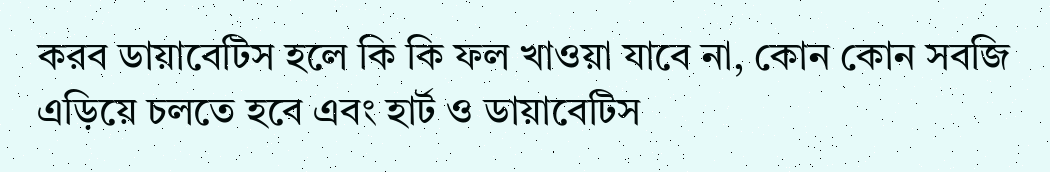করব ডায়াবেটিস হলে কি কি ফল খাওয়া যাবে না, কোন কোন সবজি এড়িয়ে চলতে হবে এবং হার্ট ও ডায়াবেটিস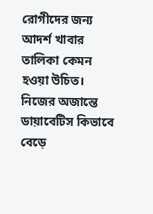রোগীদের জন্য আদর্শ খাবার তালিকা কেমন হওয়া উচিত। নিজের অজান্তে ডায়াবেটিস কিভাবে বেড়ে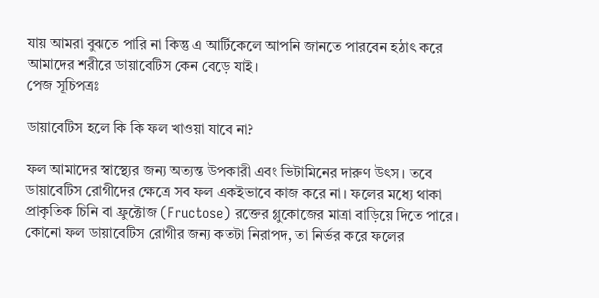যায় আমরা বুঝতে পারি না কিন্তু এ আর্টিকেলে আপনি জানতে পারবেন হঠাৎ করে আমাদের শরীরে ডায়াবেটিস কেন বেড়ে যাই।
পেজ সূচিপত্রঃ

ডায়াবেটিস হলে কি কি ফল খাওয়া যাবে না?

ফল আমাদের স্বাস্থ্যের জন্য অত্যন্ত উপকারী এবং ভিটামিনের দারুণ উৎস। তবে ডায়াবেটিস রোগীদের ক্ষেত্রে সব ফল একইভাবে কাজ করে না। ফলের মধ্যে থাকা প্রাকৃতিক চিনি বা ফ্রুক্টোজ (Fructose) রক্তের গ্লুকোজের মাত্রা বাড়িয়ে দিতে পারে। কোনো ফল ডায়াবেটিস রোগীর জন্য কতটা নিরাপদ, তা নির্ভর করে ফলের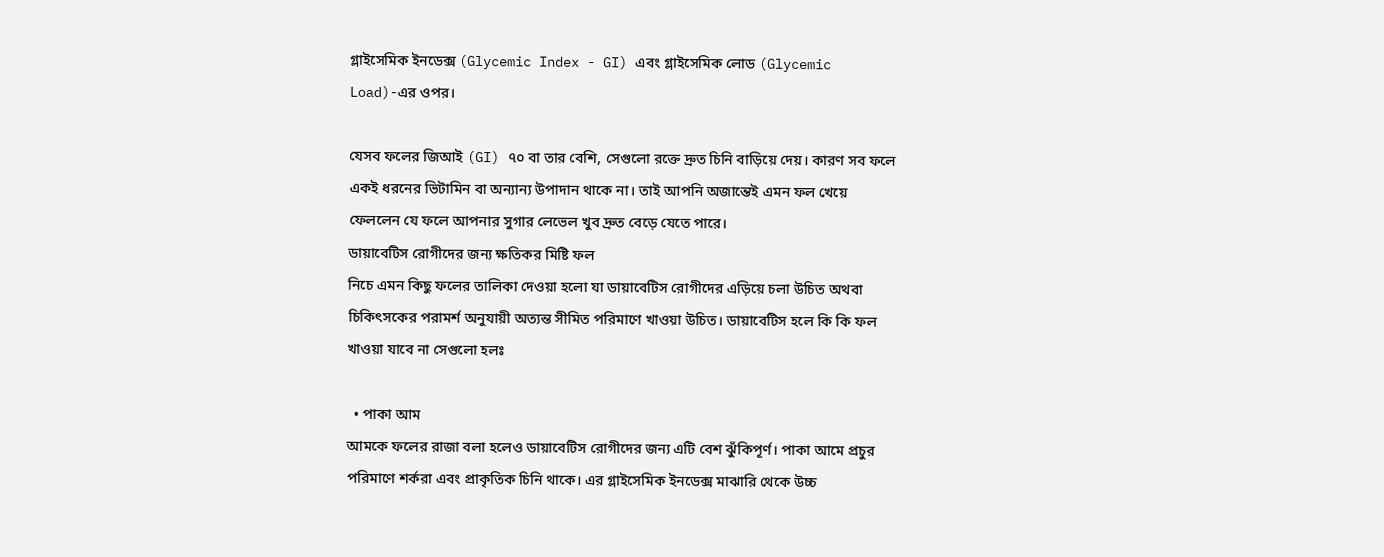গ্লাইসেমিক ইনডেক্স (Glycemic Index - GI) এবং গ্লাইসেমিক লোড (Glycemic Load)-এর ওপর।

যেসব ফলের জিআই (GI) ৭০ বা তার বেশি, সেগুলো রক্তে দ্রুত চিনি বাড়িয়ে দেয়। কারণ সব ফলে একই ধরনের ভিটামিন বা অন্যান্য উপাদান থাকে না। তাই আপনি অজান্তেই এমন ফল খেয়ে ফেললেন যে ফলে আপনার সুগার লেভেল খুব দ্রুত বেড়ে যেতে পারে।
ডায়াবেটিস রোগীদের জন্য ক্ষতিকর মিষ্টি ফল
নিচে এমন কিছু ফলের তালিকা দেওয়া হলো যা ডায়াবেটিস রোগীদের এড়িয়ে চলা উচিত অথবা চিকিৎসকের পরামর্শ অনুযায়ী অত্যন্ত সীমিত পরিমাণে খাওয়া উচিত। ডায়াবেটিস হলে কি কি ফল খাওয়া যাবে না সেগুলো হলঃ

  • পাকা আম
আমকে ফলের রাজা বলা হলেও ডায়াবেটিস রোগীদের জন্য এটি বেশ ঝুঁকিপূর্ণ। পাকা আমে প্রচুর পরিমাণে শর্করা এবং প্রাকৃতিক চিনি থাকে। এর গ্লাইসেমিক ইনডেক্স মাঝারি থেকে উচ্চ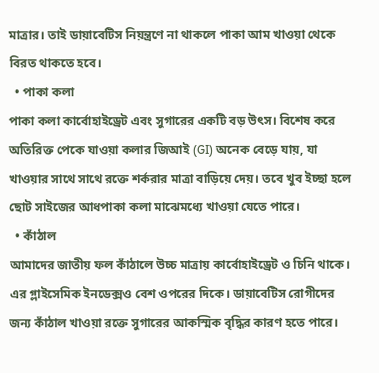মাত্রার। তাই ডায়াবেটিস নিয়ন্ত্রণে না থাকলে পাকা আম খাওয়া থেকে বিরত থাকতে হবে।
  • পাকা কলা
পাকা কলা কার্বোহাইড্রেট এবং সুগারের একটি বড় উৎস। বিশেষ করে অতিরিক্ত পেকে যাওয়া কলার জিআই (GI) অনেক বেড়ে যায়, যা খাওয়ার সাথে সাথে রক্তে শর্করার মাত্রা বাড়িয়ে দেয়। তবে খুব ইচ্ছা হলে ছোট সাইজের আধপাকা কলা মাঝেমধ্যে খাওয়া যেতে পারে।
  • কাঁঠাল
আমাদের জাতীয় ফল কাঁঠালে উচ্চ মাত্রায় কার্বোহাইড্রেট ও চিনি থাকে। এর গ্লাইসেমিক ইনডেক্সও বেশ ওপরের দিকে। ডায়াবেটিস রোগীদের জন্য কাঁঠাল খাওয়া রক্তে সুগারের আকস্মিক বৃদ্ধির কারণ হতে পারে।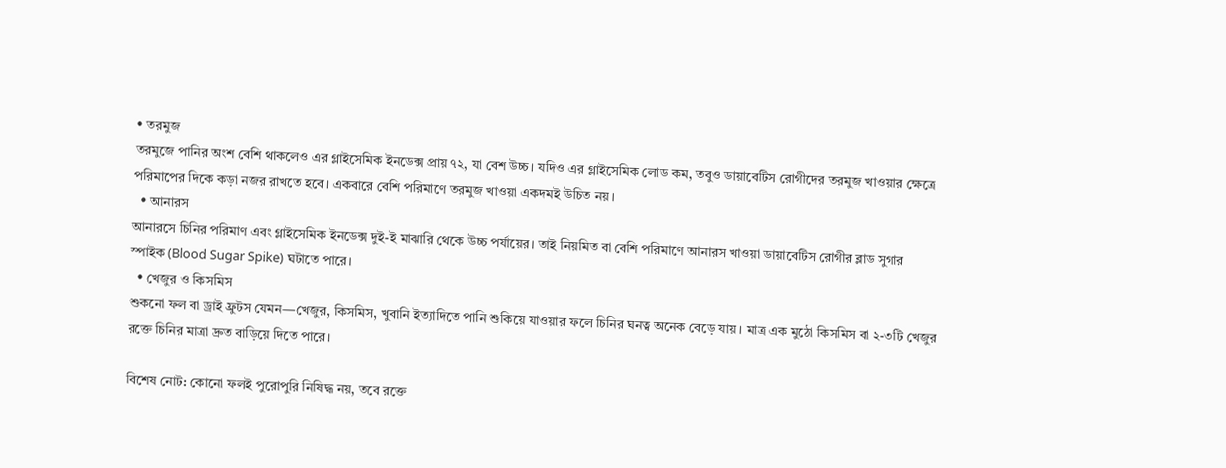• তরমুজ
তরমুজে পানির অংশ বেশি থাকলেও এর গ্লাইসেমিক ইনডেক্স প্রায় ৭২, যা বেশ উচ্চ। যদিও এর গ্লাইসেমিক লোড কম, তবুও ডায়াবেটিস রোগীদের তরমুজ খাওয়ার ক্ষেত্রে পরিমাপের দিকে কড়া নজর রাখতে হবে। একবারে বেশি পরিমাণে তরমুজ খাওয়া একদমই উচিত নয়।
  • আনারস
আনারসে চিনির পরিমাণ এবং গ্লাইসেমিক ইনডেক্স দুই-ই মাঝারি থেকে উচ্চ পর্যায়ের। তাই নিয়মিত বা বেশি পরিমাণে আনারস খাওয়া ডায়াবেটিস রোগীর ব্লাড সুগার স্পাইক (Blood Sugar Spike) ঘটাতে পারে।
  • খেজুর ও কিসমিস
শুকনো ফল বা ড্রাই ফ্রুটস যেমন—খেজুর, কিসমিস, খুবানি ইত্যাদিতে পানি শুকিয়ে যাওয়ার ফলে চিনির ঘনত্ব অনেক বেড়ে যায়। মাত্র এক মুঠো কিসমিস বা ২-৩টি খেজুর রক্তে চিনির মাত্রা দ্রুত বাড়িয়ে দিতে পারে।

বিশেষ নোট: কোনো ফলই পুরোপুরি নিষিদ্ধ নয়, তবে রক্তে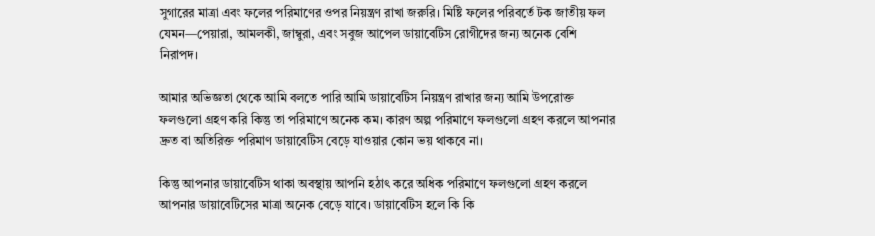সুগারের মাত্রা এবং ফলের পরিমাণের ওপর নিয়ন্ত্রণ রাখা জরুরি। মিষ্টি ফলের পরিবর্তে টক জাতীয় ফল যেমন—পেয়ারা, আমলকী, জাম্বুরা, এবং সবুজ আপেল ডায়াবেটিস রোগীদের জন্য অনেক বেশি নিরাপদ।

আমার অভিজ্ঞতা থেকে আমি বলতে পারি আমি ডায়াবেটিস নিয়ন্ত্রণ রাখার জন্য আমি উপরোক্ত ফলগুলো গ্রহণ করি কিন্তু তা পরিমাণে অনেক কম। কারণ অল্প পরিমাণে ফলগুলো গ্রহণ করলে আপনার দ্রুত বা অতিরিক্ত পরিমাণ ডায়াবেটিস বেড়ে যাওয়ার কোন ভয় থাকবে না।

কিন্তু আপনার ডায়াবেটিস থাকা অবস্থায় আপনি হঠাৎ করে অধিক পরিমাণে ফলগুলো গ্রহণ করলে আপনার ডায়াবেটিসের মাত্রা অনেক বেড়ে যাবে। ডায়াবেটিস হলে কি কি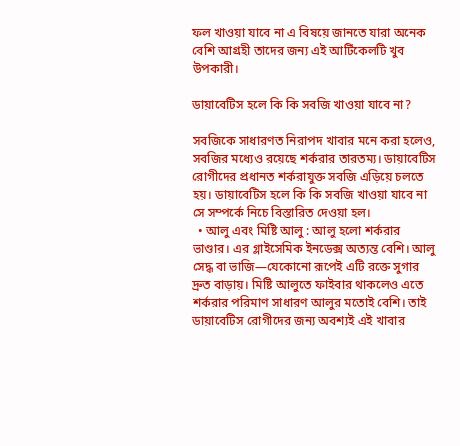ফল খাওয়া যাবে না এ বিষয়ে জানতে যারা অনেক বেশি আগ্রহী তাদের জন্য এই আর্টিকেলটি খুব উপকারী।

ডায়াবেটিস হলে কি কি সবজি খাওয়া যাবে না?

সবজিকে সাধারণত নিরাপদ খাবার মনে করা হলেও, সবজির মধ্যেও রয়েছে শর্করার তারতম্য। ডায়াবেটিস রোগীদের প্রধানত শর্করাযুক্ত সবজি এড়িয়ে চলতে হয়। ডায়াবেটিস হলে কি কি সবজি খাওয়া যাবে না সে সম্পর্কে নিচে বিস্তারিত দেওয়া হল।
  • আলু এবং মিষ্টি আলু : আলু হলো শর্করার ভাণ্ডার। এর গ্লাইসেমিক ইনডেক্স অত্যন্ত বেশি। আলু সেদ্ধ বা ভাজি—যেকোনো রূপেই এটি রক্তে সুগার দ্রুত বাড়ায়। মিষ্টি আলুতে ফাইবার থাকলেও এতে শর্করার পরিমাণ সাধারণ আলুর মতোই বেশি। তাই ডায়াবেটিস রোগীদের জন্য অবশ্যই এই খাবার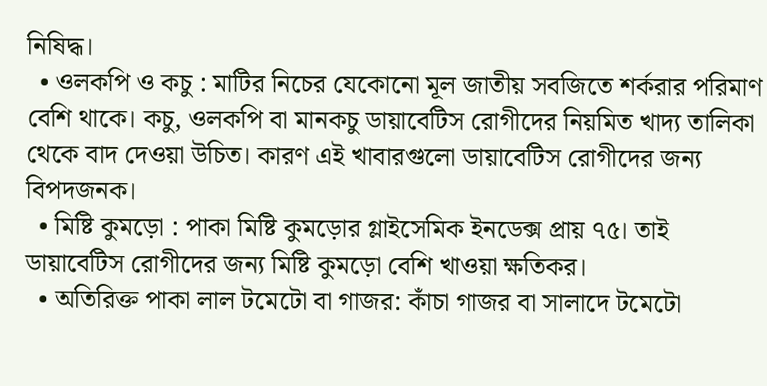নিষিদ্ধ।
  • ওলকপি ও কচু : মাটির নিচের যেকোনো মূল জাতীয় সবজিতে শর্করার পরিমাণ বেশি থাকে। কচু, ওলকপি বা মানকচু ডায়াবেটিস রোগীদের নিয়মিত খাদ্য তালিকা থেকে বাদ দেওয়া উচিত। কারণ এই খাবারগুলো ডায়াবেটিস রোগীদের জন্য বিপদজনক।
  • মিষ্টি কুমড়ো : পাকা মিষ্টি কুমড়োর গ্লাইসেমিক ইনডেক্স প্রায় ৭৫। তাই ডায়াবেটিস রোগীদের জন্য মিষ্টি কুমড়ো বেশি খাওয়া ক্ষতিকর।
  • অতিরিক্ত পাকা লাল টমেটো বা গাজর: কাঁচা গাজর বা সালাদে টমেটো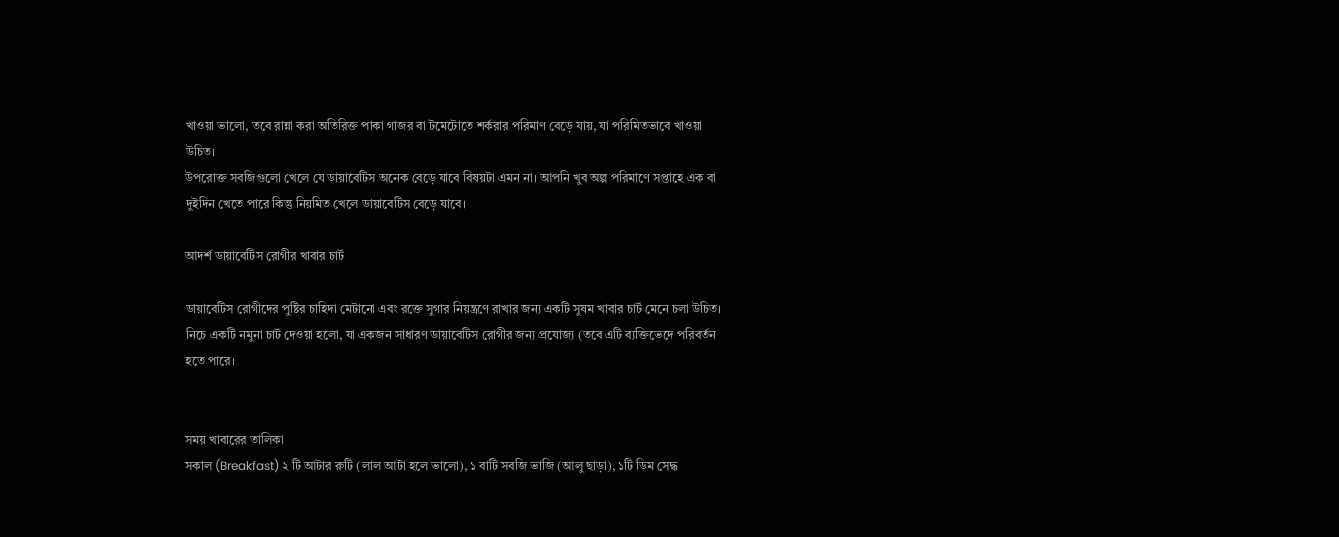খাওয়া ভালো, তবে রান্না করা অতিরিক্ত পাকা গাজর বা টমেটোতে শর্করার পরিমাণ বেড়ে যায়, যা পরিমিতভাবে খাওয়া উচিত।
উপরোক্ত সবজিগুলো খেলে যে ডায়াবেটিস অনেক বেড়ে যাবে বিষয়টা এমন না। আপনি খুব অল্প পরিমাণে সপ্তাহে এক বা দুইদিন খেতে পারে কিন্তু নিয়মিত খেলে ডায়াবেটিস বেড়ে যাবে।

আদর্শ ডায়াবেটিস রোগীর খাবার চার্ট

ডায়াবেটিস রোগীদের পুষ্টির চাহিদা মেটানো এবং রক্তে সুগার নিয়ন্ত্রণে রাখার জন্য একটি সুষম খাবার চার্ট মেনে চলা উচিত। নিচে একটি নমুনা চার্ট দেওয়া হলো, যা একজন সাধারণ ডায়াবেটিস রোগীর জন্য প্রযোজ্য (তবে এটি ব্যক্তিভেদে পরিবর্তন হতে পারে।


সময় খাবারের তালিকা
সকাল (Breakfast) ২ টি আটার রুটি (লাল আটা হলে ভালো), ১ বাটি সবজি ভাজি (আলু ছাড়া), ১টি ডিম সেদ্ধ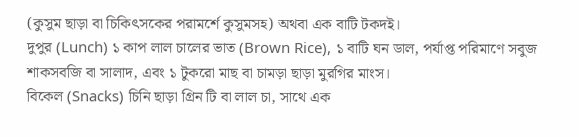(কুসুম ছাড়া বা চিকিৎসকের পরামর্শে কুসুমসহ) অথবা এক বাটি টকদই।
দুপুর (Lunch) ১ কাপ লাল চালের ভাত (Brown Rice), ১ বাটি ঘন ডাল, পর্যাপ্ত পরিমাণে সবুজ শাকসবজি বা সালাদ, এবং ১ টুকরো মাছ বা চামড়া ছাড়া মুরগির মাংস।
বিকেল (Snacks) চিনি ছাড়া গ্রিন টি বা লাল চা, সাথে এক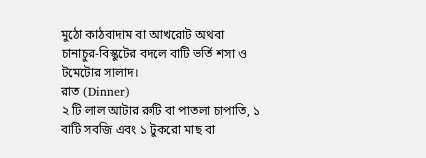মুঠো কাঠবাদাম বা আখরোট অথবা চানাচুর-বিস্কুটের বদলে বাটি ভর্তি শসা ও টমেটোর সালাদ।
রাত (Dinner)
২ টি লাল আটার রুটি বা পাতলা চাপাতি, ১ বাটি সবজি এবং ১ টুকরো মাছ বা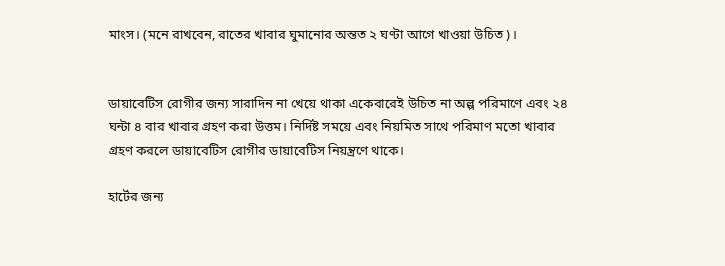মাংস। (মনে রাখবেন, রাতের খাবার ঘুমানোর অন্তত ২ ঘণ্টা আগে খাওয়া উচিত)।


ডায়াবেটিস রোগীর জন্য সারাদিন না খেয়ে থাকা একেবারেই উচিত না অল্প পরিমাণে এবং ২৪ ঘন্টা ৪ বার খাবার গ্রহণ করা উত্তম। নির্দিষ্ট সময়ে এবং নিয়মিত সাথে পরিমাণ মতো খাবার গ্রহণ করলে ডায়াবেটিস রোগীর ডায়াবেটিস নিয়ন্ত্রণে থাকে।

হার্টের জন্য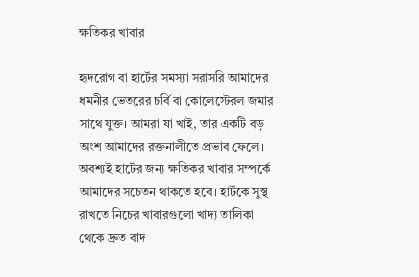ক্ষতিকর খাবার

হৃদরোগ বা হার্টের সমস্যা সরাসরি আমাদের ধমনীর ভেতরের চর্বি বা কোলেস্টেরল জমার সাথে যুক্ত। আমরা যা খাই, তার একটি বড় অংশ আমাদের রক্তনালীতে প্রভাব ফেলে। অবশ্যই হার্টের জন্য ক্ষতিকর খাবার সম্পর্কে আমাদের সচেতন থাকতে হবে। হার্টকে সুস্থ রাখতে নিচের খাবারগুলো খাদ্য তালিকা থেকে দ্রুত বাদ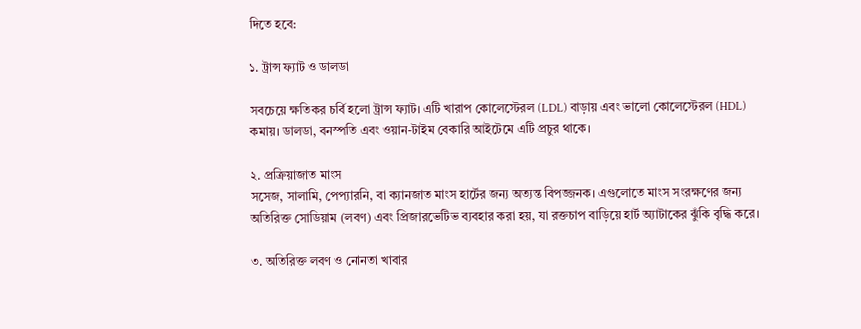দিতে হবে:

১. ট্রান্স ফ্যাট ও ডালডা

সবচেয়ে ক্ষতিকর চর্বি হলো ট্রান্স ফ্যাট। এটি খারাপ কোলেস্টেরল (LDL) বাড়ায় এবং ভালো কোলেস্টেরল (HDL) কমায়। ডালডা, বনস্পতি এবং ওয়ান-টাইম বেকারি আইটেমে এটি প্রচুর থাকে।

২. প্রক্রিয়াজাত মাংস
সসেজ, সালামি, পেপ্যারনি, বা ক্যানজাত মাংস হার্টের জন্য অত্যন্ত বিপজ্জনক। এগুলোতে মাংস সংরক্ষণের জন্য অতিরিক্ত সোডিয়াম (লবণ) এবং প্রিজারভেটিভ ব্যবহার করা হয়, যা রক্তচাপ বাড়িয়ে হার্ট অ্যাটাকের ঝুঁকি বৃদ্ধি করে।

৩. অতিরিক্ত লবণ ও নোনতা খাবার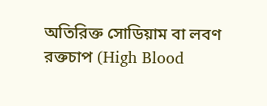অতিরিক্ত সোডিয়াম বা লবণ রক্তচাপ (High Blood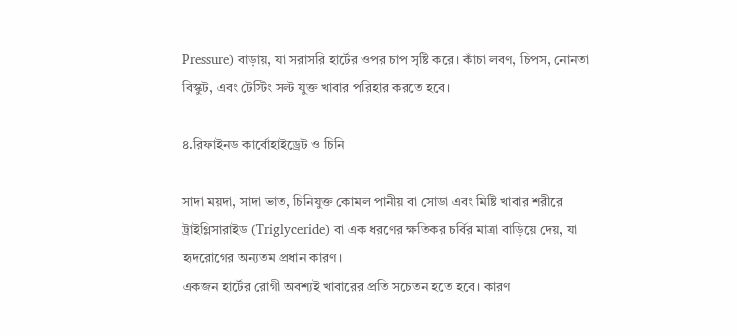Pressure) বাড়ায়, যা সরাসরি হার্টের ওপর চাপ সৃষ্টি করে। কাঁচা লবণ, চিপস, নোনতা বিস্কুট, এবং টেস্টিং সল্ট যুক্ত খাবার পরিহার করতে হবে।

৪.রিফাইনড কার্বোহাইড্রেট ও চিনি

সাদা ময়দা, সাদা ভাত, চিনিযুক্ত কোমল পানীয় বা সোডা এবং মিষ্টি খাবার শরীরে ট্রাইগ্লিসারাইড (Triglyceride) বা এক ধরণের ক্ষতিকর চর্বির মাত্রা বাড়িয়ে দেয়, যা হৃদরোগের অন্যতম প্রধান কারণ।
একজন হার্টের রোগী অবশ্যই খাবারের প্রতি সচেতন হতে হবে। কারণ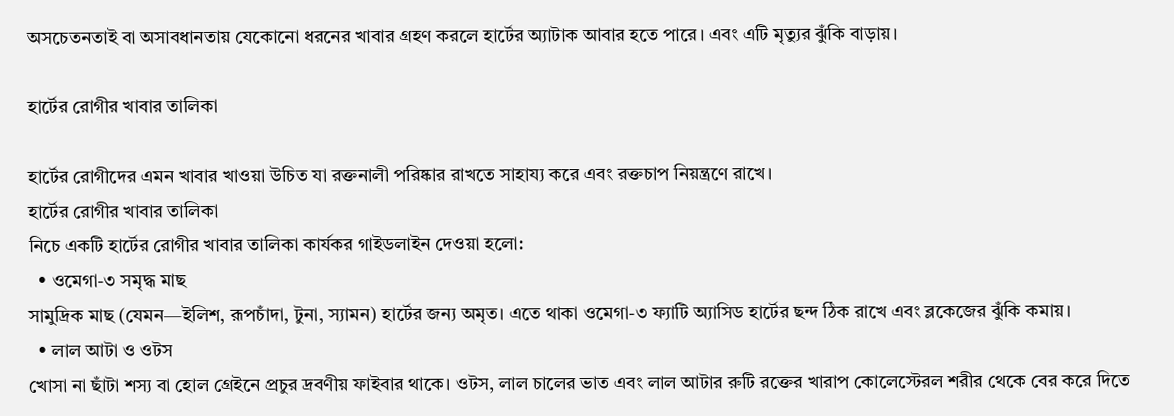অসচেতনতাই বা অসাবধানতায় যেকোনো ধরনের খাবার গ্রহণ করলে হার্টের অ্যাটাক আবার হতে পারে। এবং এটি মৃত্যুর ঝুঁকি বাড়ায়।

হার্টের রোগীর খাবার তালিকা

হার্টের রোগীদের এমন খাবার খাওয়া উচিত যা রক্তনালী পরিষ্কার রাখতে সাহায্য করে এবং রক্তচাপ নিয়ন্ত্রণে রাখে।
হার্টের রোগীর খাবার তালিকা
নিচে একটি হার্টের রোগীর খাবার তালিকা কার্যকর গাইডলাইন দেওয়া হলো:
  • ওমেগা-৩ সমৃদ্ধ মাছ
সামুদ্রিক মাছ (যেমন—ইলিশ, রূপচাঁদা, টুনা, স্যামন) হার্টের জন্য অমৃত। এতে থাকা ওমেগা-৩ ফ্যাটি অ্যাসিড হার্টের ছন্দ ঠিক রাখে এবং ব্লকেজের ঝুঁকি কমায়।
  • লাল আটা ও ওটস
খোসা না ছাঁটা শস্য বা হোল গ্রেইনে প্রচুর দ্রবণীয় ফাইবার থাকে। ওটস, লাল চালের ভাত এবং লাল আটার রুটি রক্তের খারাপ কোলেস্টেরল শরীর থেকে বের করে দিতে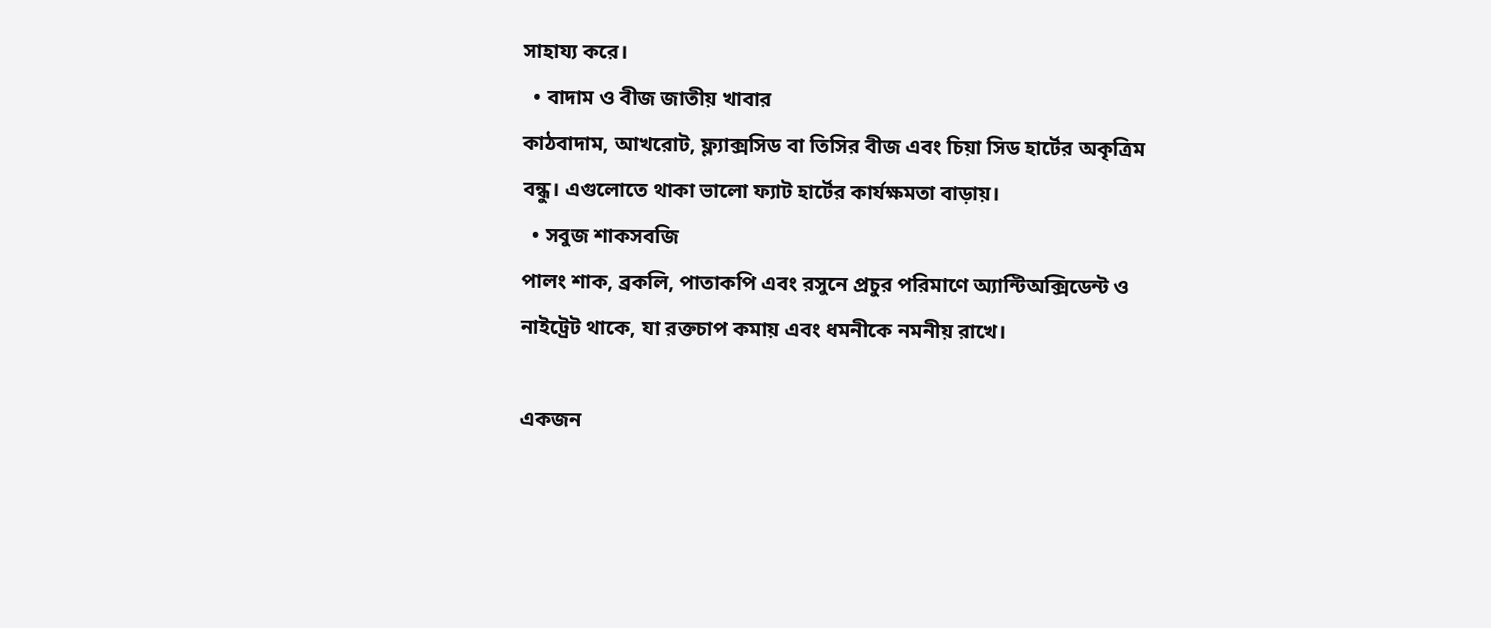সাহায্য করে।
  • বাদাম ও বীজ জাতীয় খাবার
কাঠবাদাম, আখরোট, ফ্ল্যাক্সসিড বা তিসির বীজ এবং চিয়া সিড হার্টের অকৃত্রিম বন্ধু। এগুলোতে থাকা ভালো ফ্যাট হার্টের কার্যক্ষমতা বাড়ায়।
  • সবুজ শাকসবজি
পালং শাক, ব্রকলি, পাতাকপি এবং রসুনে প্রচুর পরিমাণে অ্যান্টিঅক্সিডেন্ট ও নাইট্রেট থাকে, যা রক্তচাপ কমায় এবং ধমনীকে নমনীয় রাখে।

একজন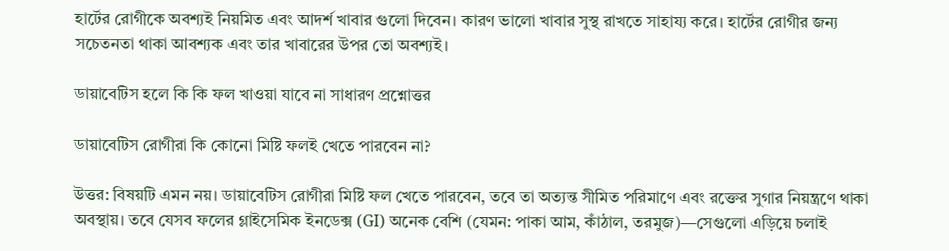হার্টের রোগীকে অবশ্যই নিয়মিত এবং আদর্শ খাবার গুলো দিবেন। কারণ ভালো খাবার সুস্থ রাখতে সাহায্য করে। হার্টের রোগীর জন্য সচেতনতা থাকা আবশ্যক এবং তার খাবারের উপর তো অবশ্যই।

ডায়াবেটিস হলে কি কি ফল খাওয়া যাবে না সাধারণ প্রশ্নোত্তর

ডায়াবেটিস রোগীরা কি কোনো মিষ্টি ফলই খেতে পারবেন না?

উত্তর: বিষয়টি এমন নয়। ডায়াবেটিস রোগীরা মিষ্টি ফল খেতে পারবেন, তবে তা অত্যন্ত সীমিত পরিমাণে এবং রক্তের সুগার নিয়ন্ত্রণে থাকা অবস্থায়। তবে যেসব ফলের গ্লাইসেমিক ইনডেক্স (GI) অনেক বেশি (যেমন: পাকা আম, কাঁঠাল, তরমুজ)—সেগুলো এড়িয়ে চলাই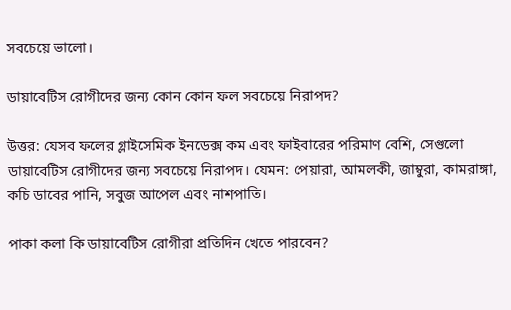সবচেয়ে ভালো।

ডায়াবেটিস রোগীদের জন্য কোন কোন ফল সবচেয়ে নিরাপদ?

উত্তর: যেসব ফলের গ্লাইসেমিক ইনডেক্স কম এবং ফাইবারের পরিমাণ বেশি, সেগুলো ডায়াবেটিস রোগীদের জন্য সবচেয়ে নিরাপদ। যেমন: পেয়ারা, আমলকী, জাম্বুরা, কামরাঙ্গা, কচি ডাবের পানি, সবুজ আপেল এবং নাশপাতি।

পাকা কলা কি ডায়াবেটিস রোগীরা প্রতিদিন খেতে পারবেন?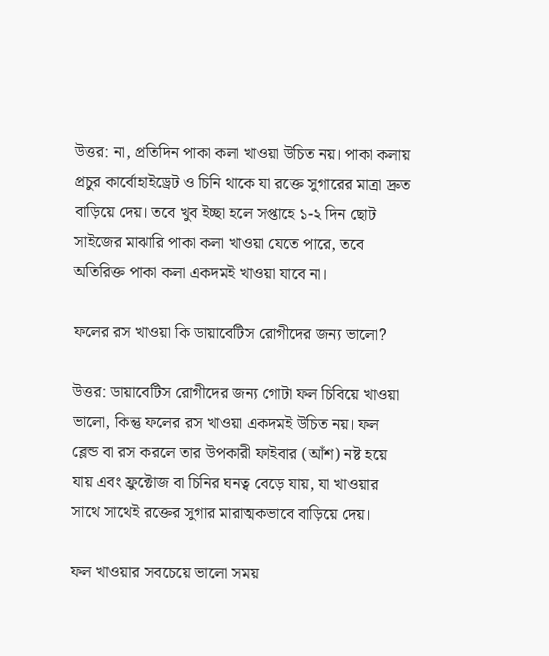উত্তর: না, প্রতিদিন পাকা কলা খাওয়া উচিত নয়। পাকা কলায় প্রচুর কার্বোহাইড্রেট ও চিনি থাকে যা রক্তে সুগারের মাত্রা দ্রুত বাড়িয়ে দেয়। তবে খুব ইচ্ছা হলে সপ্তাহে ১-২ দিন ছোট সাইজের মাঝারি পাকা কলা খাওয়া যেতে পারে, তবে অতিরিক্ত পাকা কলা একদমই খাওয়া যাবে না।

ফলের রস খাওয়া কি ডায়াবেটিস রোগীদের জন্য ভালো?

উত্তর: ডায়াবেটিস রোগীদের জন্য গোটা ফল চিবিয়ে খাওয়া ভালো, কিন্তু ফলের রস খাওয়া একদমই উচিত নয়। ফল ব্লেন্ড বা রস করলে তার উপকারী ফাইবার (আঁশ) নষ্ট হয়ে যায় এবং ফ্রুক্টোজ বা চিনির ঘনত্ব বেড়ে যায়, যা খাওয়ার সাথে সাথেই রক্তের সুগার মারাত্মকভাবে বাড়িয়ে দেয়।

ফল খাওয়ার সবচেয়ে ভালো সময়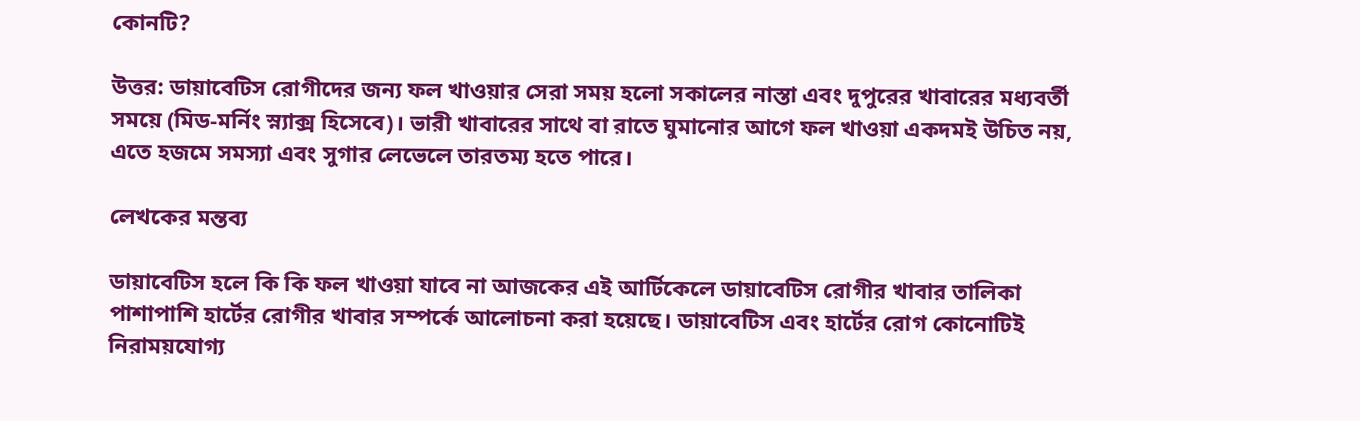কোনটি?

উত্তর: ডায়াবেটিস রোগীদের জন্য ফল খাওয়ার সেরা সময় হলো সকালের নাস্তা এবং দুপুরের খাবারের মধ্যবর্তী সময়ে (মিড-মর্নিং স্ন্যাক্স হিসেবে)। ভারী খাবারের সাথে বা রাতে ঘুমানোর আগে ফল খাওয়া একদমই উচিত নয়, এতে হজমে সমস্যা এবং সুগার লেভেলে তারতম্য হতে পারে।

লেখকের মন্তব্য

ডায়াবেটিস হলে কি কি ফল খাওয়া যাবে না আজকের এই আর্টিকেলে ডায়াবেটিস রোগীর খাবার তালিকা পাশাপাশি হার্টের রোগীর খাবার সম্পর্কে আলোচনা করা হয়েছে। ডায়াবেটিস এবং হার্টের রোগ কোনোটিই নিরাময়যোগ্য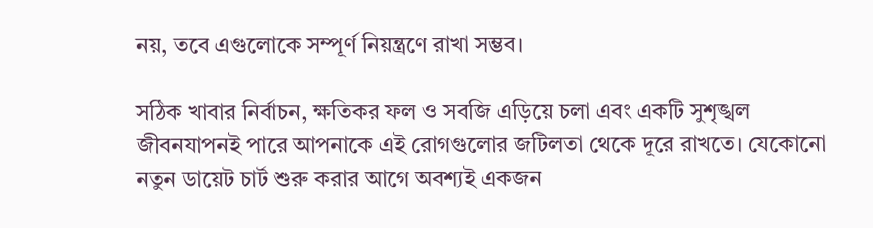নয়, তবে এগুলোকে সম্পূর্ণ নিয়ন্ত্রণে রাখা সম্ভব।

সঠিক খাবার নির্বাচন, ক্ষতিকর ফল ও সবজি এড়িয়ে চলা এবং একটি সুশৃঙ্খল জীবনযাপনই পারে আপনাকে এই রোগগুলোর জটিলতা থেকে দূরে রাখতে। যেকোনো নতুন ডায়েট চার্ট শুরু করার আগে অবশ্যই একজন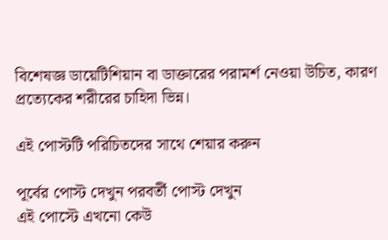বিশেষজ্ঞ ডায়েটিশিয়ান বা ডাক্তারের পরামর্শ নেওয়া উচিত, কারণ প্রত্যেকের শরীরের চাহিদা ভিন্ন।

এই পোস্টটি পরিচিতদের সাথে শেয়ার করুন

পূর্বের পোস্ট দেখুন পরবর্তী পোস্ট দেখুন
এই পোস্টে এখনো কেউ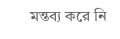মন্তব্য করে নি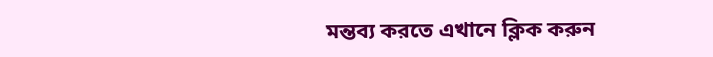মন্তব্য করতে এখানে ক্লিক করুন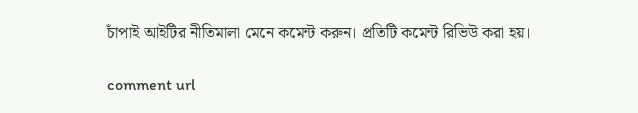চাঁপাই আইটির নীতিমালা মেনে কমেন্ট করুন। প্রতিটি কমেন্ট রিভিউ করা হয়।

comment url